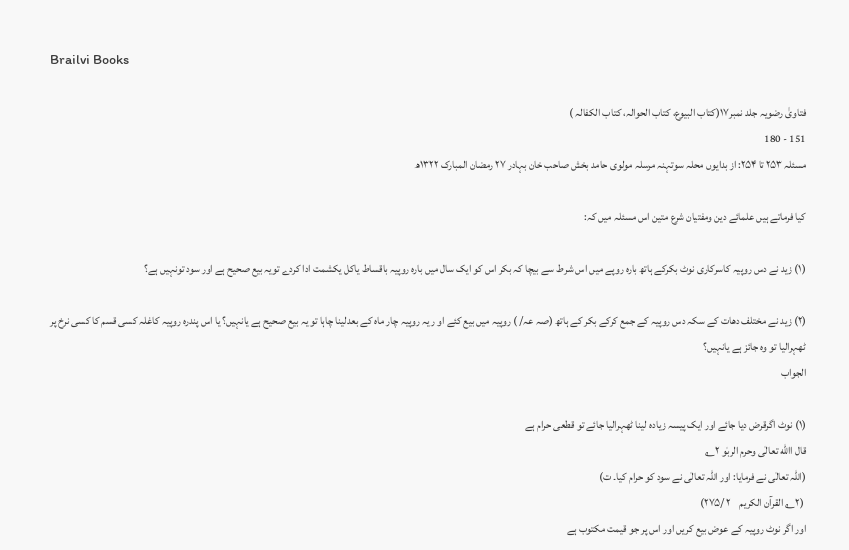Brailvi Books

فتاویٰ رضویہ جلد نمبر۱۷(کتاب البیوع، کتاب الحوالہ، کتاب الکفالہ )
151 - 180
مسئلہ ۲۵۳ تا ۲۵۴: از بدایوں محلہ سوتہنہ مرسلہ مولوی حامد بخش صاحب خان بہادر ۲۷ رمضان المبارک ۱۳۲۲ھ

کیا فرماتے ہیں علمائے دین ومفتیان شرع متین اس مسئلہ میں کہ:

(۱) زید نے دس روپیہ کاسرکاری نوٹ بکرکے ہاتھ بارہ روپے میں اس شرط سے بیچا کہ بکر اس کو ایک سال میں بارہ روپیہ باقساط یاکل یکشمت ادا کردے تویہ بیع صحیح ہے اور سود تونہیں ہے؟

(۲) زید نے مختلف دھات کے سکہ دس روپیہ کے جمع کرکے بکر کے ہاتھ (صہ عہ/ ) روپیہ میں بیع کئے او ر یہ روپیہ چار ماہ کے بعدلینا چاہا تو یہ بیع صحیح ہے یانہیں؟ یا اس پندرہ روپیہ کاغلہ کسی قسم کا کسی نرخ پر ٹھہرالیا تو وہ جائز ہے یانہیں؟
الجواب

(۱) نوٹ اگرقرض دیا جائے اور ایک پیسہ زیادہ لینا ٹھہرالیا جائے تو قطعی حرام ہے
قال االله تعالٰی وحرم الربٰو ۲؎
(اللہ تعالٰی نے فرمایا: اور اللہ تعالٰی نے سود کو حرام کیا۔ ت)
 (۲؎ القرآن الکریم    ۲ /۲۷۵)
اور اگر نوٹ روپیہ کے عوض بیع کریں اور اس پر جو قیمت مکتوب ہے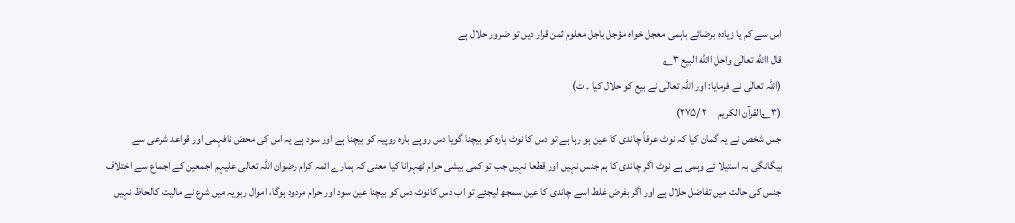اس سے کم یا زیادہ برضائے باہمی معجل خواہ مؤجل باجل معلوم ثمن قرار دیں تو ضرور حلال ہے
قال االله تعالٰی واحل االله البیع ۳؎
(اللہ تعالٰی نے فرمایا: اور اللہ تعالٰی نے بیع کو حلال کیا ۔ ت)
(۳؎القرآن الکریم     ۲ /۲۷۵)
جس شخص نے یہ گمان کیا کہ نوٹ عرفاً چاندی کا عین ہو رہا ہے تو دس کا نوٹ بارہ کو بیچنا گویا دس روپے بارہ روپیہ کو بیچنا ہے اور سود ہے یہ اس کی محض نافہمی اور قواعد شرعی سے بیگانگی بہ استیلا ئے وہمی ہے نوٹ اگر چاندی کا ہم جنس نہیں اور قطعا نہیں جب تو کمی بیشی حرام ٹھہرانا کیا معنی کہ ہمارے ائمہ کرام رضوان اللہ تعالی علیہم اجمعین کے اجماع سے اختلاف جنس کی حالت میں تفاضل حلال ہے اور اگر بفرض غلط اسے چاندی کا عین سمجھ لیجئے تو اب دس کانوٹ دس کو بیچنا عین سود اور حرام مردود ہوگا، اموال ربویہ میں شرع نے مالیت کالحاظ نہیں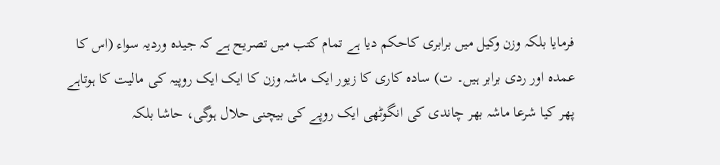فرمایا بلکہ وزن وکیل میں برابری کاحکم دیا ہے تمام کتب میں تصریح ہے کہ جیدہ وردیہ سواء (اس کا عمدہ اور ردی برابر ہیں۔ ت) سادہ کاری کا زیور ایک ماشہ وزن کا ایک ایک روپیہ کی مالیت کا ہوتاہے پھر کیا شرعا ماشہ بھر چاندی کی انگوٹھی ایک روپے کی بیچنی حلال ہوگی، حاشا بلکہ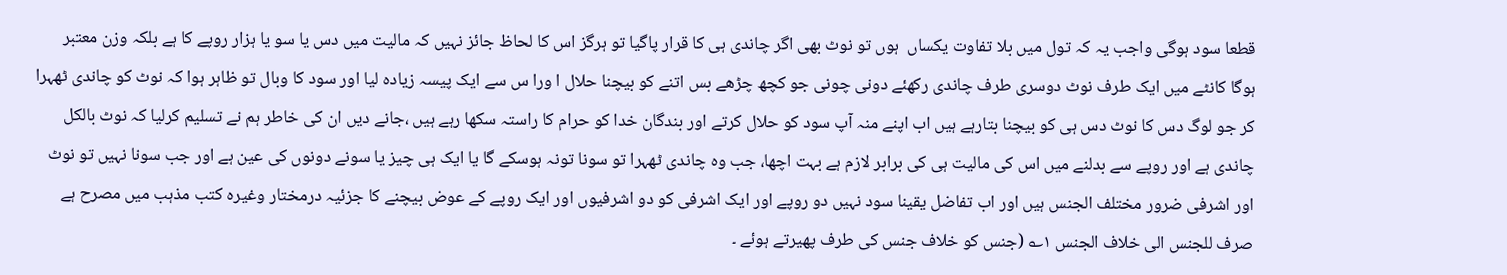قطعا سود ہوگی واجب یہ کہ تول میں بلا تفاوت یکساں  ہوں تو نوٹ بھی اگر چاندی ہی کا قرار پاگیا تو ہرگز اس کا لحاظ جائز نہیں کہ مالیت میں دس یا سو یا ہزار روپے کا ہے بلکہ وزن معتبر ہوگا کانٹے میں ایک طرف نوٹ دوسری طرف چاندی رکھئے دونی چونی جو کچھ چڑھے بس اتنے کو بیچنا حلال ا ورا س سے ایک پیسہ زیادہ لیا اور سود کا وبال تو ظاہر ہوا کہ نوٹ کو چاندی ٹھہرا کر جو لوگ دس کا نوٹ دس ہی کو بیچنا بتارہے ہیں اب اپنے منہ آپ سود کو حلال کرتے اور بندگان خدا کو حرام کا راستہ سکھا رہے ہیں ،جانے دیں ان کی خاطر ہم نے تسلیم کرلیا کہ نوٹ بالکل چاندی ہے اور روپے سے بدلنے میں اس کی مالیت ہی کی برابر لازم ہے بہت اچھا، جب وہ چاندی ٹھہرا تو سونا تونہ ہوسکے گا یا ایک ہی چیز یا سونے دونوں کی عین ہے اور جب سونا نہیں تو نوٹ اور اشرفی ضرور مختلف الجنس ہیں اور اب تفاضل یقینا سود نہیں دو روپے اور ایک اشرفی کو دو اشرفیوں اور ایک روپے کے عوض بیچنے کا جزئیہ درمختار وغیرہ کتب مذہب میں مصرح ہے صرف للجنس الی خلاف الجنس ۱؎ (جنس کو خلاف جنس کی طرف پھیرتے ہوئے ۔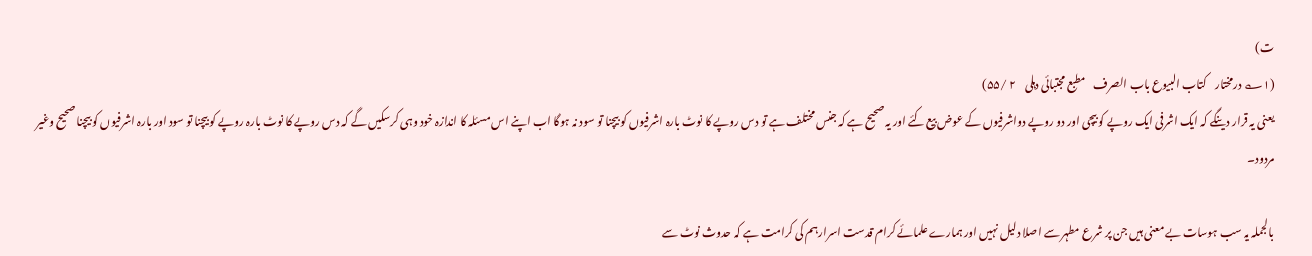ت)
(۱؎ درمختار    کتاب البیوع باب الصرف    مطبع مجتبائی دہلی    ۲ /۵۵)
یعنی یہ قرار دینگے کہ ایک اشرفی ایک روپے کو بیچی اور دو روپے دواشرفیوں کے عوض بیع کئے اور یہ صحیح ہے کہ جنس مختلف ہے تو دس روپے کا نوٹ بارہ اشرفیوں کو بیچنا تو سود نہ ہوگا اب اپنے اس مسئلہ کا اندازہ خود وہی کرسکیں گے کہ دس روپے کا نوٹ بارہ روپے کو بیچنا تو سود اور بارہ اشرفیوں کو بیچنا صحیح وغیر مردود۔

بالجملہ یہ سب ہوسات بے معنی ہیں جن پر شرع مطہر سے اصلا دلیل نہیں اور ہمارے علمائے کرام قدست اسرارہم کی کرامت ہے کہ حدوث نوٹ سے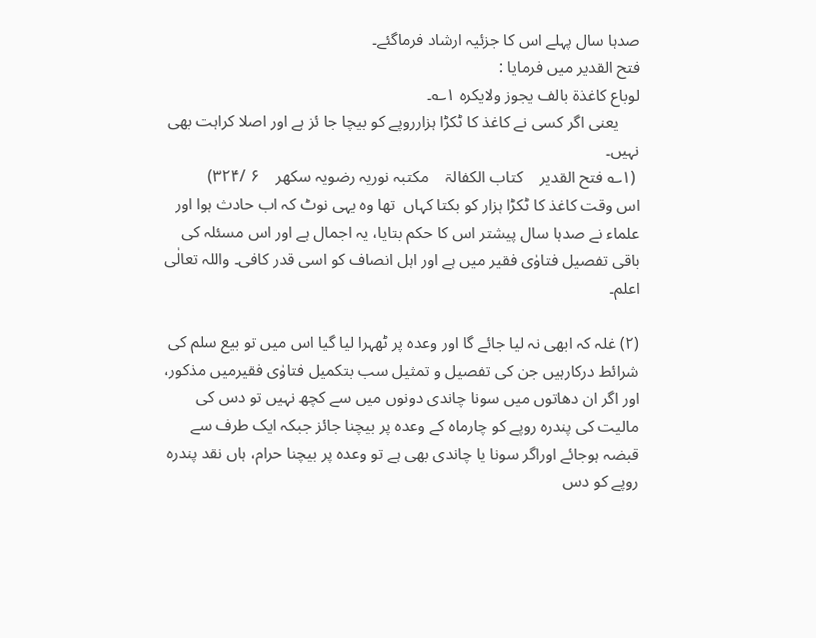صدہا سال پہلے اس کا جزئیہ ارشاد فرماگئے۔
فتح القدیر میں فرمایا :
لوباع کاغذۃ بالف یجوز ولایکرہ ۱؎۔
     یعنی اگر کسی نے کاغذ کا ٹکڑا ہزارروپے کو بیچا جا ئز ہے اور اصلا کراہت بھی نہیں۔
 (۱؎ فتح القدیر    کتاب الکفالۃ    مکتبہ نوریہ رضویہ سکھر    ۶ /۳۲۴)
اس وقت کاغذ کا ٹکڑا ہزار کو بکتا کہاں  تھا وہ یہی نوٹ کہ اب حادث ہوا اور علماء نے صدہا سال پیشتر اس کا حکم بتایا، یہ اجمال ہے اور اس مسئلہ کی باقی تفصیل فتاوٰی فقیر میں ہے اور اہل انصاف کو اسی قدر کافی۔ واللہ تعالٰی اعلم۔

(۲) غلہ کہ ابھی نہ لیا جائے گا اور وعدہ پر ٹھہرا لیا گیا اس میں تو بیع سلم کی شرائط درکارہیں جن کی تفصیل و تمثیل سب بتکمیل فتاوٰی فقیرمیں مذکور، اور اگر ان دھاتوں میں سونا چاندی دونوں میں سے کچھ نہیں تو دس کی مالیت کی پندرہ روپے کو چارماہ کے وعدہ پر بیچنا جائز جبکہ ایک طرف سے قبضہ ہوجائے اوراگر سونا یا چاندی بھی ہے تو وعدہ پر بیچنا حرام، ہاں نقد پندرہ روپے کو دس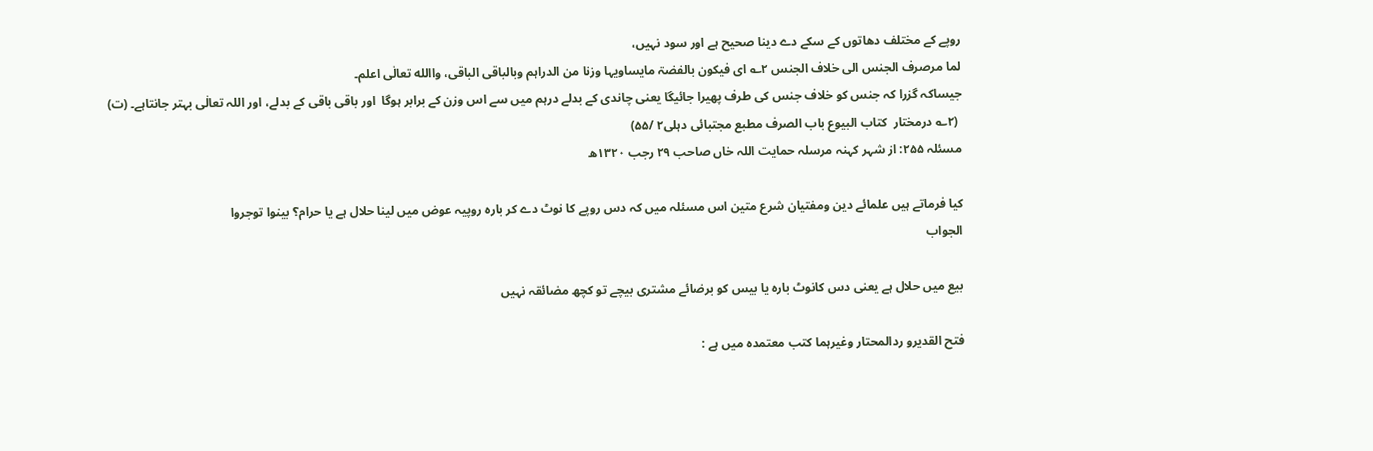روپے کے مختلف دھاتوں کے سکے دے دینا صحیح ہے اور سود نہیں،
لما مرصرف الجنس الی خلاف الجنس ۲؎ ای فیکون بالفضۃ مایساویہا وزنا من الدراہم وبالباقی الباقی، واالله تعالٰی اعلم۔
جیساکہ گزرا کہ جنس کو خلاف جنس کی طرف پھیرا جائیگا یعنی چاندی کے بدلے درہم میں سے اس وزن کے برابر ہوگا  اور باقی باقی کے بدلے، اور اللہ تعالٰی بہتر جانتاہے۔ (ت)
 (۲؎ درمختار  کتاب البیوع باب الصرف مطبع مجتبائی دہلی۲ /۵۵)
مسئلہ ۲۵۵: از شہر کہنہ مرسلہ حمایت اللہ خاں صاحب ۲۹ رجب ۱۳۲۰ھ

کیا فرماتے ہیں علمائے دین ومفتیان شرع متین اس مسئلہ میں کہ دس روپے کا نوٹ دے کر بارہ روپیہ عوض میں لینا حلال ہے یا حرام؟ بینوا توجروا
الجواب

بیع میں حلال ہے یعنی دس کانوٹ بارہ یا بیس کو برضائے مشتری بیچے تو کچھ مضائقہ نہیں

فتح القدیرو ردالمحتار وغیرہما کتب معتمدہ میں ہے :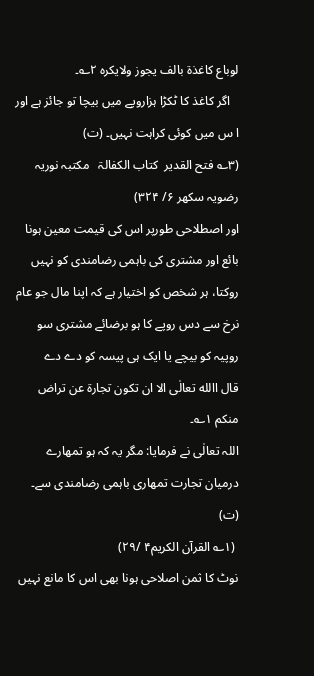لوباع کاغذۃ بالف یجوز ولایکرہ ۲؎۔
   اگر کاغذ کا ٹکڑا ہزاروپے میں بیچا تو جائز ہے اور ا س میں کوئی کراہت نہیں۔ (ت)
(۳؎ فتح القدیر  کتاب الکفالۃ   مکتبہ نوریہ رضویہ سکھر ۶/ ۳۲۴)
اور اصطلاحی طورپر اس کی قیمت معین ہونا بائع اور مشتری کی باہمی رضامندی کو نہیں روکتا، ہر شخص کو اختیار ہے کہ اپنا مال جو عام نرخ سے دس روپے کا ہو برضائے مشتری سو روپیہ کو بیچے یا ایک ہی پیسہ کو دے دے
قال االله تعالٰی الا ان تکون تجارۃ عن تراض منکم ۱؎۔
اللہ تعالٰی نے فرمایا: مگر یہ کہ ہو تمھارے درمیان تجارت تمھاری باہمی رضامندی سے۔ (ت)
 (۱؎ القرآن الکریم۴ /۲۹)
نوٹ کا ثمن اصلاحی ہونا بھی اس کا مانع نہیں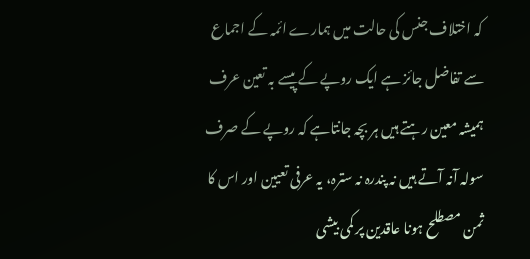کہ اختلاف جنس کی حالت میں ہمارے ائمہ کے اجماع سے تفاضل جائز ہے ایک روپے کے پیسے بہ تعین عرف ہمیشہ معین رہتے ہیں ہر بچہ جانتاہے کہ روپے کے صرف سولہ آنہ آتے ہیں نہ پندرہ نہ سترہ، یہ عرفی تعیین اور اس کا ثمن مصطلح ہونا عاقدین پر کمی بیشی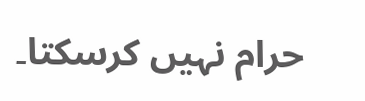حرام نہیں کرسکتا۔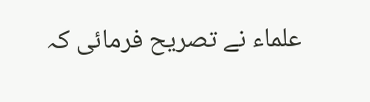علماء نے تصریح فرمائی کہ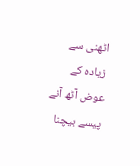اٹھنی سے زیادہ کے عوض آٹھ آنے پیسے بیچنا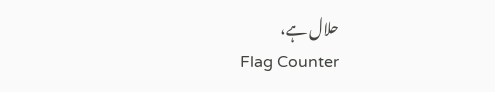حلال ہے،
Flag Counter